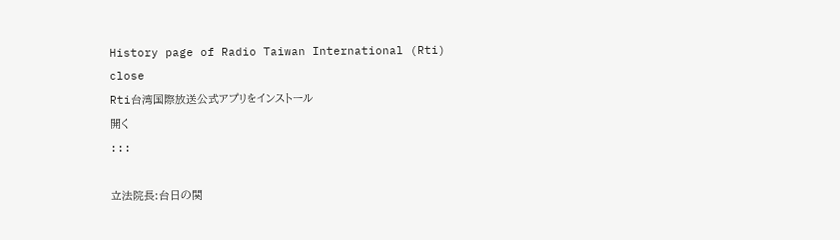History page of Radio Taiwan International (Rti)
close
Rti台湾国際放送公式アプリをインストール
開く
:::

立法院長:台日の関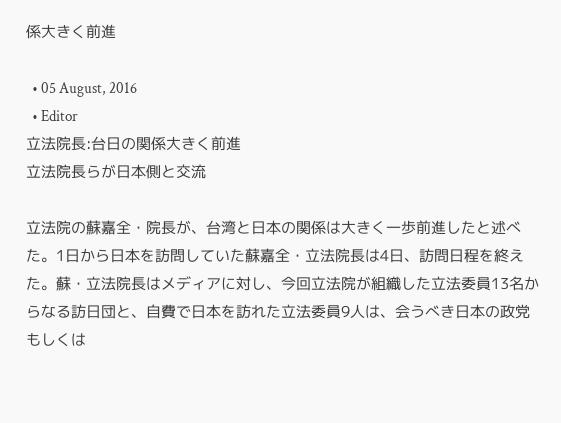係大きく前進

  • 05 August, 2016
  • Editor
立法院長:台日の関係大きく前進
立法院長らが日本側と交流

立法院の蘇嘉全・院長が、台湾と日本の関係は大きく一歩前進したと述べた。1日から日本を訪問していた蘇嘉全・立法院長は4日、訪問日程を終えた。蘇・立法院長はメディアに対し、今回立法院が組織した立法委員13名からなる訪日団と、自費で日本を訪れた立法委員9人は、会うべき日本の政党もしくは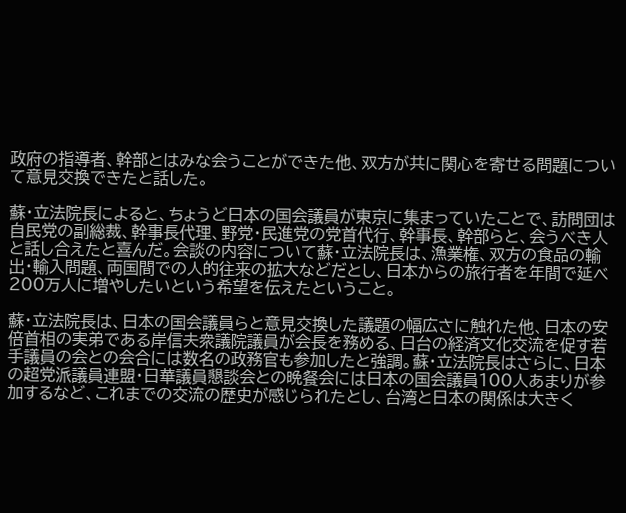政府の指導者、幹部とはみな会うことができた他、双方が共に関心を寄せる問題について意見交換できたと話した。

蘇・立法院長によると、ちょうど日本の国会議員が東京に集まっていたことで、訪問団は自民党の副総裁、幹事長代理、野党・民進党の党首代行、幹事長、幹部らと、会うべき人と話し合えたと喜んだ。会談の内容について蘇・立法院長は、漁業権、双方の食品の輸出・輸入問題、両国間での人的往来の拡大などだとし、日本からの旅行者を年間で延べ200万人に増やしたいという希望を伝えたということ。

蘇・立法院長は、日本の国会議員らと意見交換した議題の幅広さに触れた他、日本の安倍首相の実弟である岸信夫衆議院議員が会長を務める、日台の経済文化交流を促す若手議員の会との会合には数名の政務官も参加したと強調。蘇・立法院長はさらに、日本の超党派議員連盟・日華議員懇談会との晩餐会には日本の国会議員100人あまりが参加するなど、これまでの交流の歴史が感じられたとし、台湾と日本の関係は大きく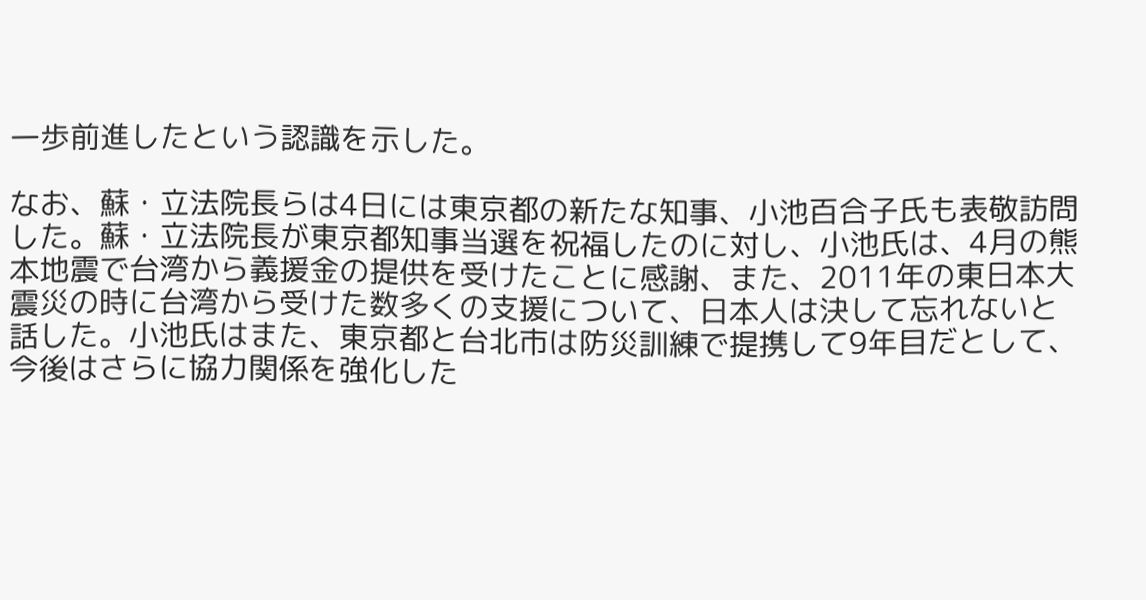一歩前進したという認識を示した。

なお、蘇・立法院長らは4日には東京都の新たな知事、小池百合子氏も表敬訪問した。蘇・立法院長が東京都知事当選を祝福したのに対し、小池氏は、4月の熊本地震で台湾から義援金の提供を受けたことに感謝、また、2011年の東日本大震災の時に台湾から受けた数多くの支援について、日本人は決して忘れないと話した。小池氏はまた、東京都と台北市は防災訓練で提携して9年目だとして、今後はさらに協力関係を強化した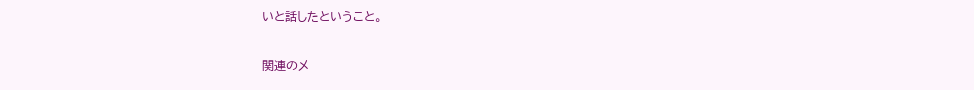いと話したということ。

関連のメ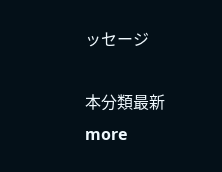ッセージ

本分類最新more